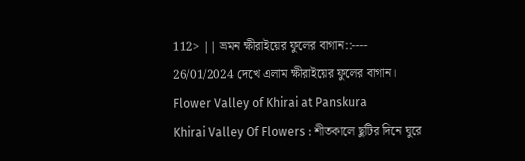112> || ভ্রমন ক্ষীরাইয়ের ফুলের বাগান::----
26/01/2024 দেখে এলাম ক্ষীরাইয়ের ফুলের বাগান।
Flower Valley of Khirai at Panskura
Khirai Valley Of Flowers : শীতকালে ছুটির দিনে ঘুরে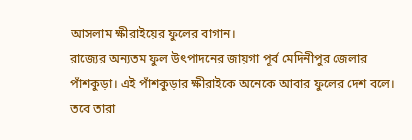আসলাম ক্ষীরাইয়ের ফুলের বাগান।
রাজ্যের অন্যতম ফুল উৎপাদনের জায়গা পূর্ব মেদিনীপুর জেলার পাঁশকুড়া। এই পাঁশকুড়ার ক্ষীরাইকে অনেকে আবার ফুলের দেশ বলে।
তবে তারা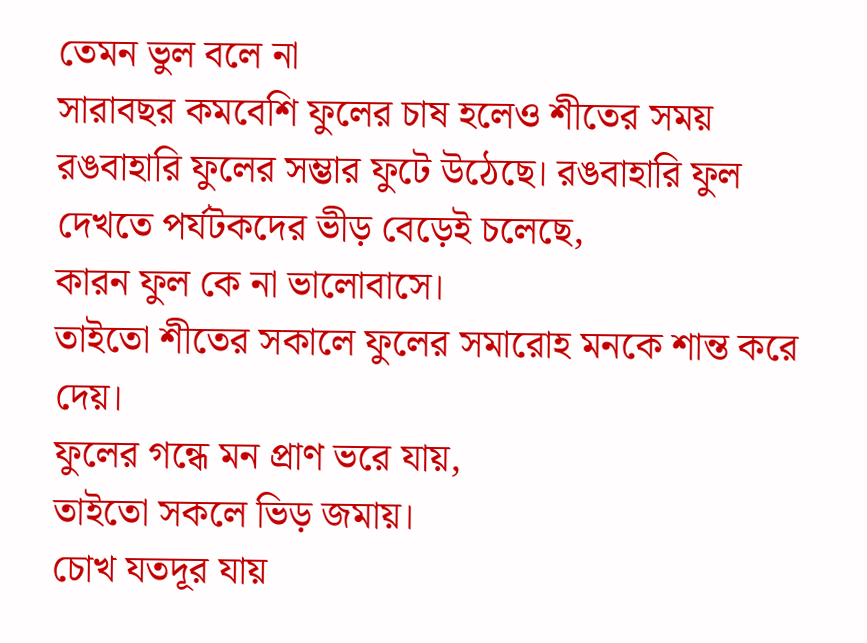তেমন ভুল বলে না
সারাবছর কমবেশি ফুলের চাষ হলেও শীতের সময় রঙবাহারি ফুলের সম্ভার ফুটে উঠেছে। রঙবাহারি ফুল দেখতে পর্যটকদের ভীড় বেড়েই চলেছে,
কারন ফুল কে না ভালোবাসে।
তাইতো শীতের সকালে ফুলের সমারোহ মনকে শান্ত করে দেয়।
ফুলের গন্ধে মন প্রাণ ভরে যায়,
তাইতো সকলে ভিড় জমায়।
চোখ যতদূর যায়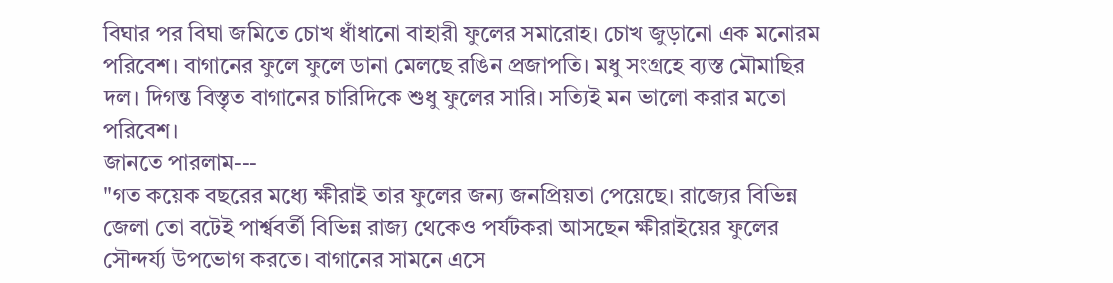বিঘার পর বিঘা জমিতে চোখ ধাঁধানো বাহারী ফুলের সমারোহ। চোখ জুড়ানো এক মনোরম পরিবেশ। বাগানের ফুলে ফুলে ডানা মেলছে রঙিন প্রজাপতি। মধু সংগ্রহে ব্যস্ত মৌমাছির দল। দিগন্ত বিস্তৃত বাগানের চারিদিকে শুধু ফুলের সারি। সত্যিই মন ভালো করার মতো পরিবেশ।
জানতে পারলাম---
"গত কয়েক বছরের মধ্যে ক্ষীরাই তার ফুলের জন্য জনপ্রিয়তা পেয়েছে। রাজ্যের বিভিন্ন জেলা তো বটেই পার্শ্ববর্তী বিভিন্ন রাজ্য থেকেও পর্যটকরা আসছেন ক্ষীরাইয়ের ফুলের সৌন্দর্য্য উপভোগ করতে। বাগানের সামনে এসে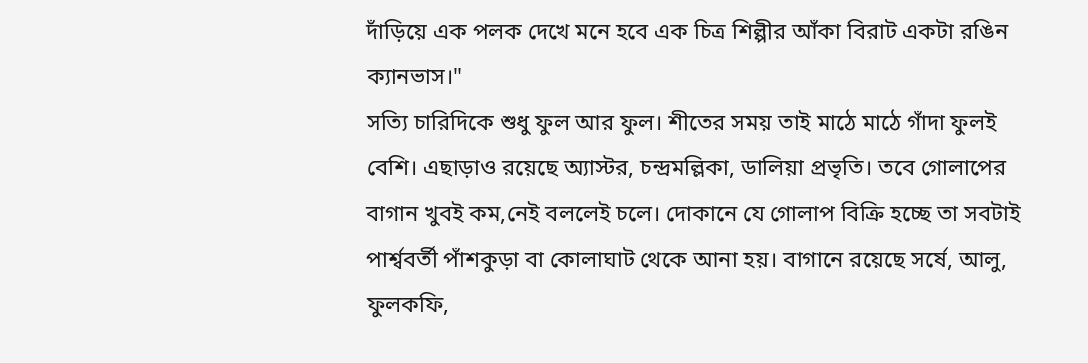দাঁড়িয়ে এক পলক দেখে মনে হবে এক চিত্র শিল্পীর আঁকা বিরাট একটা রঙিন ক্যানভাস।"
সত্যি চারিদিকে শুধু ফুল আর ফুল। শীতের সময় তাই মাঠে মাঠে গাঁদা ফুলই বেশি। এছাড়াও রয়েছে অ্যাস্টর, চন্দ্রমল্লিকা, ডালিয়া প্রভৃতি। তবে গোলাপের বাগান খুবই কম,নেই বললেই চলে। দোকানে যে গোলাপ বিক্রি হচ্ছে তা সবটাই পার্শ্ববর্তী পাঁশকুড়া বা কোলাঘাট থেকে আনা হয়। বাগানে রয়েছে সর্ষে, আলু, ফুলকফি,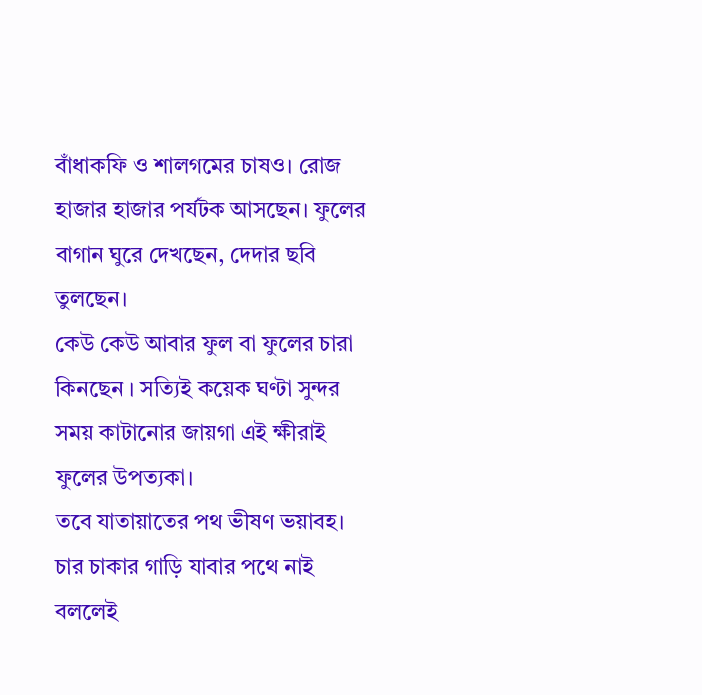বাঁধাকফি ও শালগমের চাষও। রোজ হাজার হাজার পর্যটক আসছেন। ফুলের বাগান ঘুরে দেখছেন, দেদার ছবি তুলছেন।
কেউ কেউ আবার ফুল বা ফুলের চারা কিনছেন । সত্যিই কয়েক ঘণ্টা সুন্দর সময় কাটানোর জায়গা এই ক্ষীরাই ফুলের উপত্যকা।
তবে যাতায়াতের পথ ভীষণ ভয়াবহ।
চার চাকার গাড়ি যাবার পথে নাই বললেই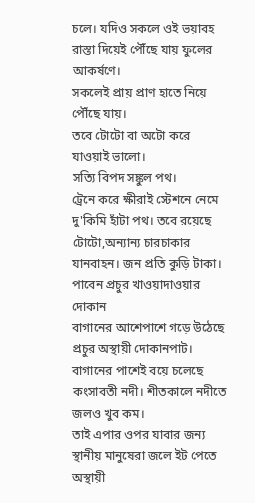চলে। যদিও সকলে ওই ভয়াবহ রাস্তা দিয়েই পৌঁছে যায় ফুলের আকর্ষণে।
সকলেই প্রায় প্রাণ হাতে নিয়ে পৌঁছে যায়।
তবে টোটো বা অটো করে যাওয়াই ভালো।
সত্যি বিপদ সঙ্কুল পথ।
ট্রেনে করে ক্ষীরাই স্টেশনে নেমে দু'কিমি হাঁটা পথ। তবে রয়েছে টোটো,অন্যান্য চারচাকার যানবাহন। জন প্রতি কুড়ি টাকা।
পাবেন প্রচুর খাওয়াদাওয়ার দোকান
বাগানের আশেপাশে গড়ে উঠেছে প্রচুর অস্থায়ী দোকানপাট।
বাগানের পাশেই বয়ে চলেছে কংসাবতী নদী। শীতকালে নদীতে জলও খুব কম।
তাই এপার ওপর যাবার জন্য স্থানীয় মানুষেরা জলে ইট পেতে অস্থায়ী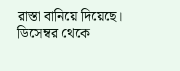রাস্তা বানিয়ে দিয়েছে।
ডিসেম্বর থেকে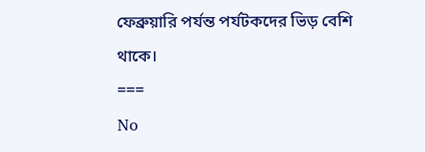ফেব্রুয়ারি পর্যন্ত পর্যটকদের ভিড় বেশি থাকে।
===
No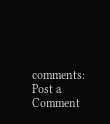comments:
Post a Comment